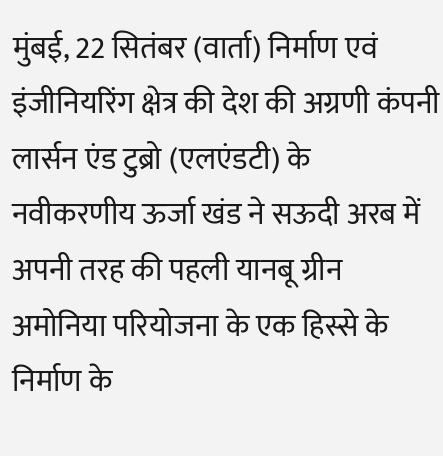मुंबई, 22 सितंबर (वार्ता) निर्माण एवं इंजीनियरिंग क्षेत्र की देश की अग्रणी कंपनी लार्सन एंड टुब्रो (एलएंडटी) के नवीकरणीय ऊर्जा खंड ने सऊदी अरब में अपनी तरह की पहली यानबू ग्रीन अमोनिया परियोजना के एक हिस्से के निर्माण के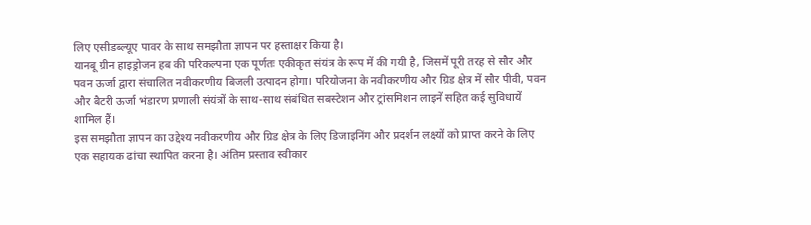लिए एसीडब्ल्यूए पावर के साथ समझौता ज्ञापन पर हस्ताक्षर किया है।
यानबू ग्रीन हाइड्रोजन हब की परिकल्पना एक पूर्णतः एकीकृत संयंत्र के रूप में की गयी है, जिसमें पूरी तरह से सौर और पवन ऊर्जा द्वारा संचालित नवीकरणीय बिजली उत्पादन होगा। परियोजना के नवीकरणीय और ग्रिड क्षेत्र में सौर पीवी, पवन और बैटरी ऊर्जा भंडारण प्रणाली संयंत्रों के साथ-साथ संबंधित सबस्टेशन और ट्रांसमिशन लाइनें सहित कई सुविधायें शामिल हैं।
इस समझौता ज्ञापन का उद्देश्य नवीकरणीय और ग्रिड क्षेत्र के लिए डिजाइनिंग और प्रदर्शन लक्ष्यों को प्राप्त करने के लिए एक सहायक ढांचा स्थापित करना है। अंतिम प्रस्ताव स्वीकार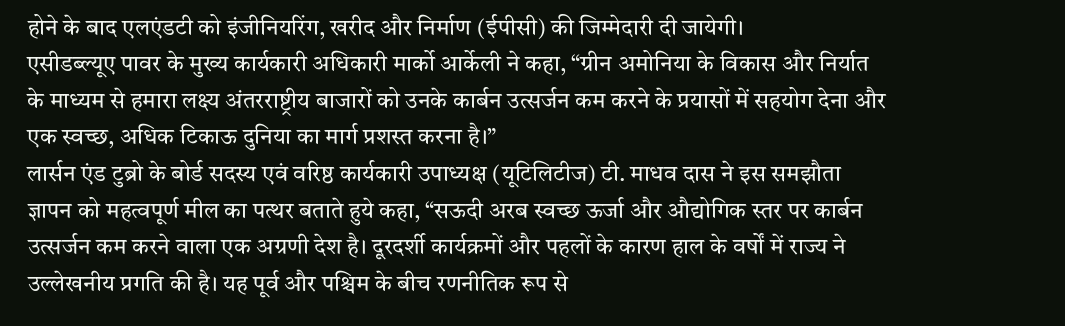होने के बाद एलएंडटी को इंजीनियरिंग, खरीद और निर्माण (ईपीसी) की जिम्मेदारी दी जायेगी।
एसीडब्ल्यूए पावर के मुख्य कार्यकारी अधिकारी मार्को आर्केली ने कहा, “ग्रीन अमोनिया के विकास और निर्यात के माध्यम से हमारा लक्ष्य अंतरराष्ट्रीय बाजारों को उनके कार्बन उत्सर्जन कम करने के प्रयासों में सहयोग देना और एक स्वच्छ, अधिक टिकाऊ दुनिया का मार्ग प्रशस्त करना है।”
लार्सन एंड टुब्रो के बोर्ड सदस्य एवं वरिष्ठ कार्यकारी उपाध्यक्ष (यूटिलिटीज) टी. माधव दास ने इस समझौता ज्ञापन को महत्वपूर्ण मील का पत्थर बताते हुये कहा, “सऊदी अरब स्वच्छ ऊर्जा और औद्योगिक स्तर पर कार्बन उत्सर्जन कम करने वाला एक अग्रणी देश है। दूरदर्शी कार्यक्रमों और पहलों के कारण हाल के वर्षों में राज्य ने उल्लेखनीय प्रगति की है। यह पूर्व और पश्चिम के बीच रणनीतिक रूप से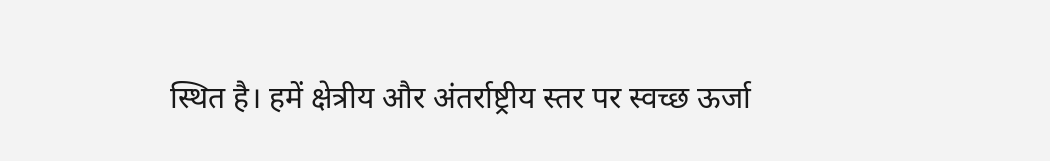स्थित है। हमें क्षेत्रीय और अंतर्राष्ट्रीय स्तर पर स्वच्छ ऊर्जा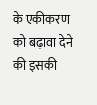के एकीकरण को बढ़ावा देने की इसकी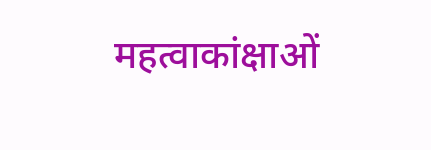महत्वाकांक्षाओं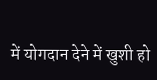में योगदान देने में खुशी हो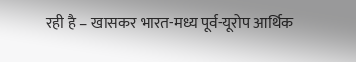रही है – खासकर भारत-मध्य पूर्व-यूरोप आर्थिक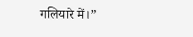गलियारे में।”